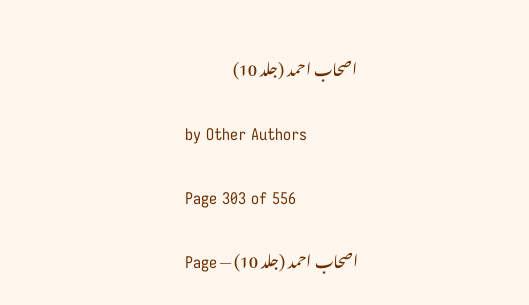اصحاب احمد (جلد 10)

by Other Authors

Page 303 of 556

اصحاب احمد (جلد 10) — Page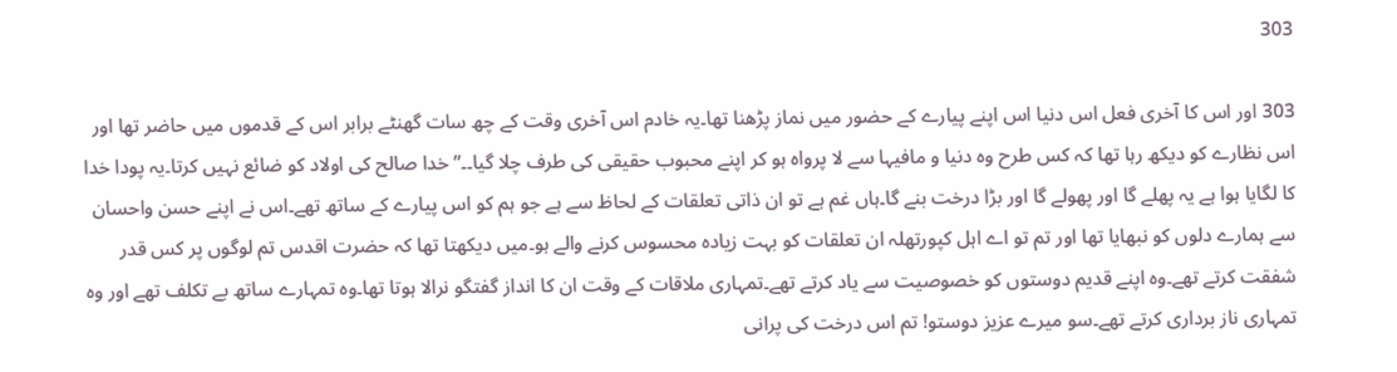303

303 اور اس کا آخری فعل اس دنیا اس اپنے پیارے کے حضور میں نماز پڑھنا تھا۔یہ خادم اس آخری وقت کے چھ سات گھنٹے برابر اس کے قدموں میں حاضر تھا اور اس نظارے کو دیکھ رہا تھا کہ کس طرح وہ دنیا و مافیہا سے لا پرواہ ہو کر اپنے محبوب حقیقی کی طرف چلا گیا۔۔” خدا صالح کی اولاد کو ضائع نہیں کرتا۔یہ پودا خدا کا لگایا ہوا ہے یہ پھلے گا اور پھولے گا اور بڑا درخت بنے گا۔ہاں غم ہے تو ان ذاتی تعلقات کے لحاظ سے ہے جو ہم کو اس پیارے کے ساتھ تھے۔اس نے اپنے حسن واحسان سے ہمارے دلوں کو نبھایا تھا اور تم تو اے اہل کپورتھلہ ان تعلقات کو بہت زیادہ محسوس کرنے والے ہو۔میں دیکھتا تھا کہ حضرت اقدس تم لوگوں پر کس قدر شفقت کرتے تھے۔وہ اپنے قدیم دوستوں کو خصوصیت سے یاد کرتے تھے۔تمہاری ملاقات کے وقت ان کا انداز گفتگو نرالا ہوتا تھا۔وہ تمہارے ساتھ بے تکلف تھے اور وہ تمہاری ناز برداری کرتے تھے۔سو میرے عزیز دوستو! تم اس درخت کی پرانی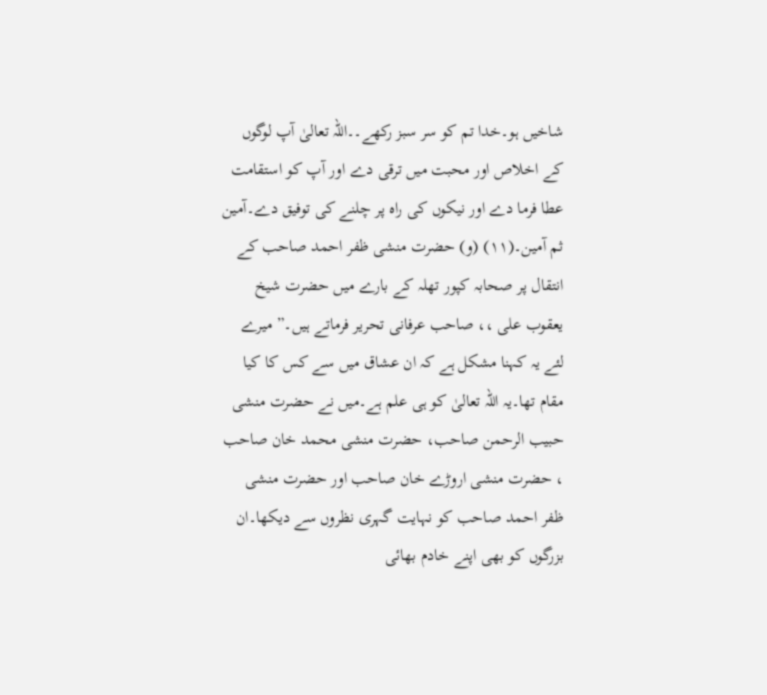شاخیں ہو۔خدا تم کو سر سبز رکھے۔۔اللہ تعالیٰ آپ لوگوں کے اخلاص اور محبت میں ترقی دے اور آپ کو استقامت عطا فرما دے اور نیکوں کی راہ پر چلنے کی توفیق دے۔آمین ثم آمین۔(۱۱) (و) حضرت منشی ظفر احمد صاحب کے انتقال پر صحابہ کپور تھلہ کے بارے میں حضرت شیخ یعقوب علی ،، صاحب عرفانی تحریر فرماتے ہیں۔” میرے لئے یہ کہنا مشکل ہے کہ ان عشاق میں سے کس کا کیا مقام تھا۔یہ اللہ تعالیٰ کو ہی علم ہے۔میں نے حضرت منشی حبیب الرحمن صاحب، حضرت منشی محمد خان صاحب ، حضرت منشی اروڑے خان صاحب اور حضرت منشی ظفر احمد صاحب کو نہایت گہری نظروں سے دیکھا۔ان بزرگوں کو بھی اپنے خادم بھائی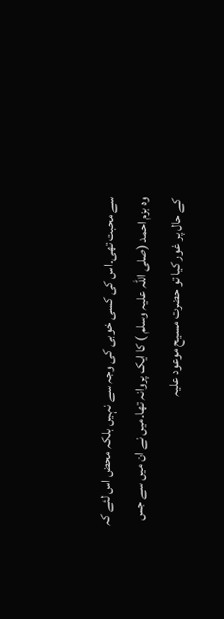سے محبت تھی۔اس کی کسی خوبی کی وجہ سے نہیں بلکہ محض اس لئے کہ وہ بزم احمد (صلی اللہ علیہ وسلم ) کا ایک پروانہ تھا۔میں نے ان میں سے جس کے حال پر غور کیا تو حضرت مسیح موعود علیہ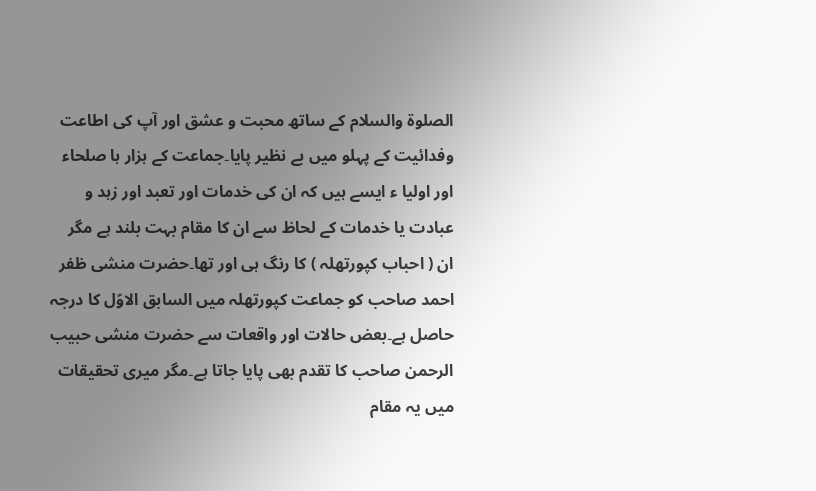الصلوۃ والسلام کے ساتھ محبت و عشق اور آپ کی اطاعت وفدائیت کے پہلو میں بے نظیر پایا۔جماعت کے ہزار ہا صلحاء اور اولیا ء ایسے ہیں کہ ان کی خدمات اور تعبد اور زہد و عبادت یا خدمات کے لحاظ سے ان کا مقام بہت بلند ہے مگر ان ( احباب کپورتھلہ ) کا رنگ ہی اور تھا۔حضرت منشی ظفر احمد صاحب کو جماعت کپورتھلہ میں السابق الاوّل کا درجہ حاصل ہے۔بعض حالات اور واقعات سے حضرت منشی حبیب الرحمن صاحب کا تقدم بھی پایا جاتا ہے۔مگر میری تحقیقات میں یہ مقام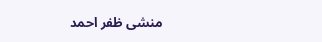منشی ظفر احمد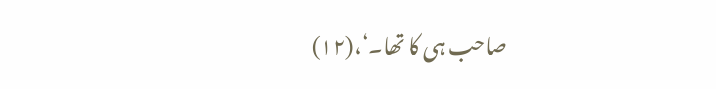صاحب ہی کا تھا۔‘،(۱۲)